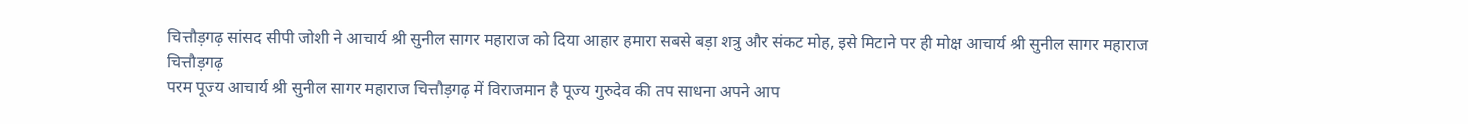चित्तौड़गढ़ सांसद सीपी जोशी ने आचार्य श्री सुनील सागर महाराज को दिया आहार हमारा सबसे बड़ा शत्रु और संकट मोह, इसे मिटाने पर ही मोक्ष आचार्य श्री सुनील सागर महाराज
चित्तौड़गढ़
परम पूज्य आचार्य श्री सुनील सागर महाराज चित्तौड़गढ़ में विराजमान है पूज्य गुरुदेव की तप साधना अपने आप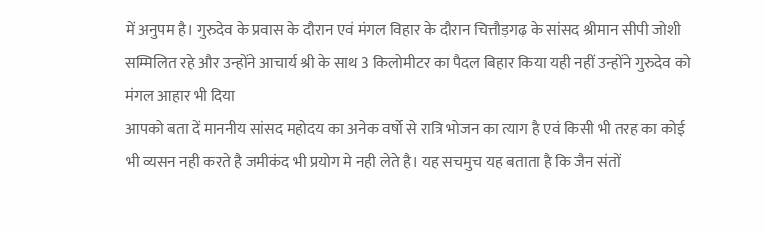में अनुपम है। गुरुदेव के प्रवास के दौरान एवं मंगल विहार के दौरान चित्तौड़गढ़ के सांसद श्रीमान सीपी जोशी सम्मिलित रहे और उन्होंने आचार्य श्री के साथ 3 किलोमीटर का पैदल बिहार किया यही नहीं उन्होंने गुरुदेव को मंगल आहार भी दिया
आपको बता दें माननीय सांसद महोदय का अनेक वर्षो से रात्रि भोजन का त्याग है एवं किसी भी तरह का कोई भी व्यसन नही करते है जमीकंद भी प्रयोग मे नही लेते है। यह सचमुच यह बताता है कि जैन संतों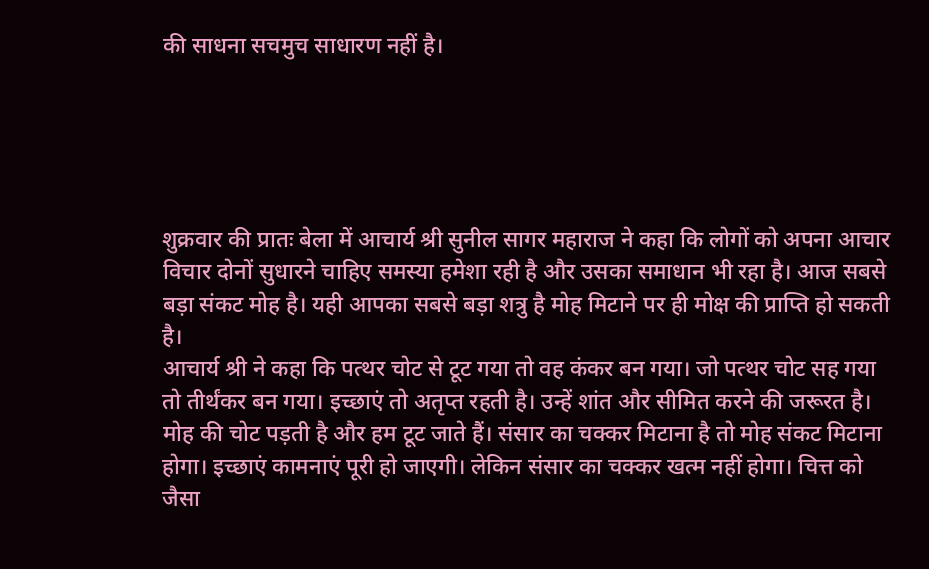की साधना सचमुच साधारण नहीं है।





शुक्रवार की प्रातः बेला में आचार्य श्री सुनील सागर महाराज ने कहा कि लोगों को अपना आचार विचार दोनों सुधारने चाहिए समस्या हमेशा रही है और उसका समाधान भी रहा है। आज सबसे बड़ा संकट मोह है। यही आपका सबसे बड़ा शत्रु है मोह मिटाने पर ही मोक्ष की प्राप्ति हो सकती है।
आचार्य श्री ने कहा कि पत्थर चोट से टूट गया तो वह कंकर बन गया। जो पत्थर चोट सह गया तो तीर्थंकर बन गया। इच्छाएं तो अतृप्त रहती है। उन्हें शांत और सीमित करने की जरूरत है। मोह की चोट पड़ती है और हम टूट जाते हैं। संसार का चक्कर मिटाना है तो मोह संकट मिटाना होगा। इच्छाएं कामनाएं पूरी हो जाएगी। लेकिन संसार का चक्कर खत्म नहीं होगा। चित्त को जैसा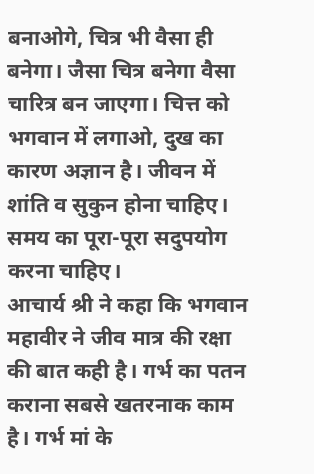बनाओगे, चित्र भी वैसा ही बनेगा। जैसा चित्र बनेगा वैसा चारित्र बन जाएगा। चित्त को भगवान में लगाओ, दुख का कारण अज्ञान है। जीवन में शांति व सुकुन होना चाहिए। समय का पूरा-पूरा सदुपयोग करना चाहिए।
आचार्य श्री ने कहा कि भगवान महावीर ने जीव मात्र की रक्षा की बात कही है। गर्भ का पतन कराना सबसे खतरनाक काम है। गर्भ मां के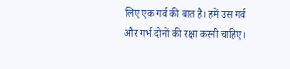लिए एक गर्व की बात है। हमें उस गर्व और गर्भ दोनों की रक्षा करनी चाहिए।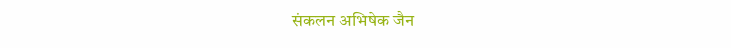संकलन अभिषेक जैन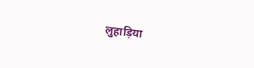लुहाड़िया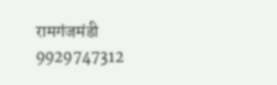रामगंजमंडी 9929747312